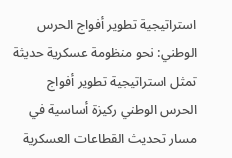استراتيجية تطوير أفواج الحرس الوطني: نحو منظومة عسكرية حديثة
تمثل استراتيجية تطوير أفواج الحرس الوطني ركيزة أساسية في مسار تحديث القطاعات العسكرية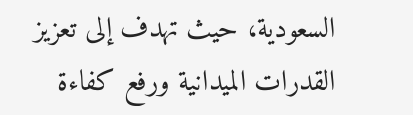السعودية، حيث تهدف إلى تعزيز القدرات الميدانية ورفع كفاءة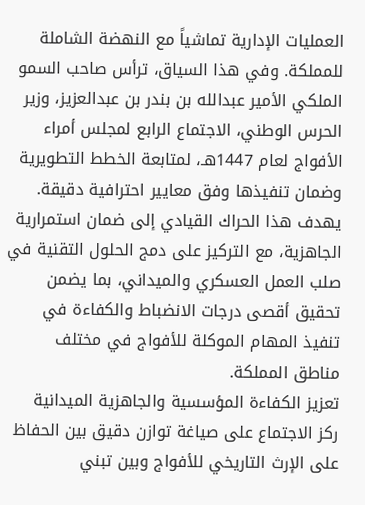العمليات الإدارية تماشياً مع النهضة الشاملة للمملكة. وفي هذا السياق، ترأس صاحب السمو الملكي الأمير عبدالله بن بندر بن عبدالعزيز، وزير الحرس الوطني، الاجتماع الرابع لمجلس أمراء الأفواج لعام 1447هـ، لمتابعة الخطط التطويرية وضمان تنفيذها وفق معايير احترافية دقيقة.
يهدف هذا الحراك القيادي إلى ضمان استمرارية الجاهزية، مع التركيز على دمج الحلول التقنية في صلب العمل العسكري والميداني، بما يضمن تحقيق أقصى درجات الانضباط والكفاءة في تنفيذ المهام الموكلة للأفواج في مختلف مناطق المملكة.
تعزيز الكفاءة المؤسسية والجاهزية الميدانية
ركز الاجتماع على صياغة توازن دقيق بين الحفاظ على الإرث التاريخي للأفواج وبين تبني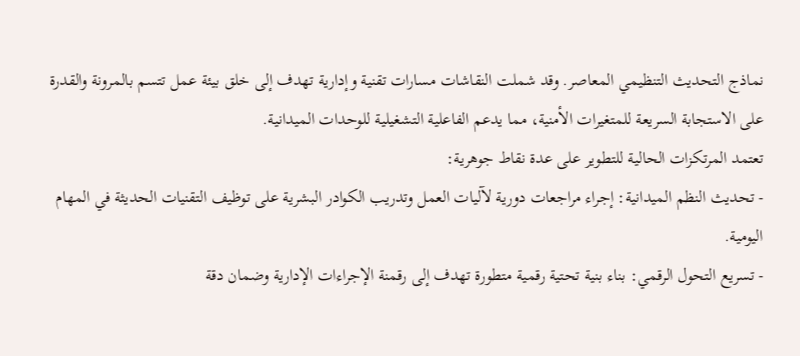نماذج التحديث التنظيمي المعاصر. وقد شملت النقاشات مسارات تقنية وإدارية تهدف إلى خلق بيئة عمل تتسم بالمرونة والقدرة على الاستجابة السريعة للمتغيرات الأمنية، مما يدعم الفاعلية التشغيلية للوحدات الميدانية.
تعتمد المرتكزات الحالية للتطوير على عدة نقاط جوهرية:
- تحديث النظم الميدانية: إجراء مراجعات دورية لآليات العمل وتدريب الكوادر البشرية على توظيف التقنيات الحديثة في المهام اليومية.
- تسريع التحول الرقمي: بناء بنية تحتية رقمية متطورة تهدف إلى رقمنة الإجراءات الإدارية وضمان دقة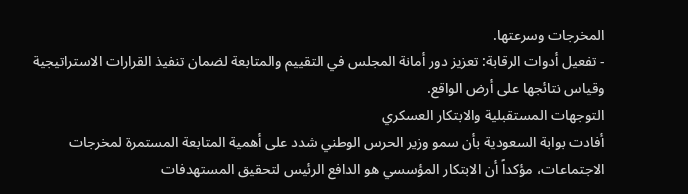المخرجات وسرعتها.
- تفعيل أدوات الرقابة: تعزيز دور أمانة المجلس في التقييم والمتابعة لضمان تنفيذ القرارات الاستراتيجية وقياس نتائجها على أرض الواقع.
التوجهات المستقبلية والابتكار العسكري
أفادت بوابة السعودية بأن سمو وزير الحرس الوطني شدد على أهمية المتابعة المستمرة لمخرجات الاجتماعات، مؤكداً أن الابتكار المؤسسي هو الدافع الرئيس لتحقيق المستهدفات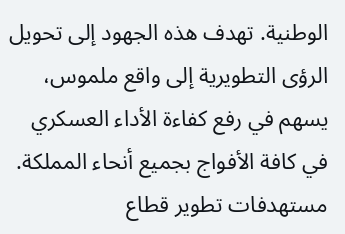الوطنية. تهدف هذه الجهود إلى تحويل الرؤى التطويرية إلى واقع ملموس، يسهم في رفع كفاءة الأداء العسكري في كافة الأفواج بجميع أنحاء المملكة.
مستهدفات تطوير قطاع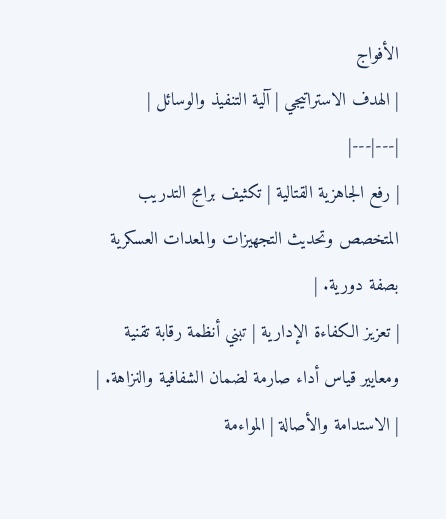الأفواج
| الهدف الاستراتيجي | آلية التنفيذ والوسائل |
|---|---|
| رفع الجاهزية القتالية | تكثيف برامج التدريب المتخصص وتحديث التجهيزات والمعدات العسكرية بصفة دورية. |
| تعزيز الكفاءة الإدارية | تبني أنظمة رقابة تقنية ومعايير قياس أداء صارمة لضمان الشفافية والنزاهة. |
| الاستدامة والأصالة | المواءمة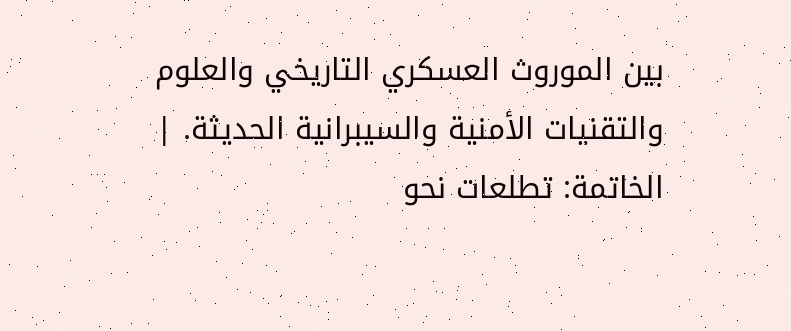بين الموروث العسكري التاريخي والعلوم والتقنيات الأمنية والسيبرانية الحديثة. |
الخاتمة: تطلعات نحو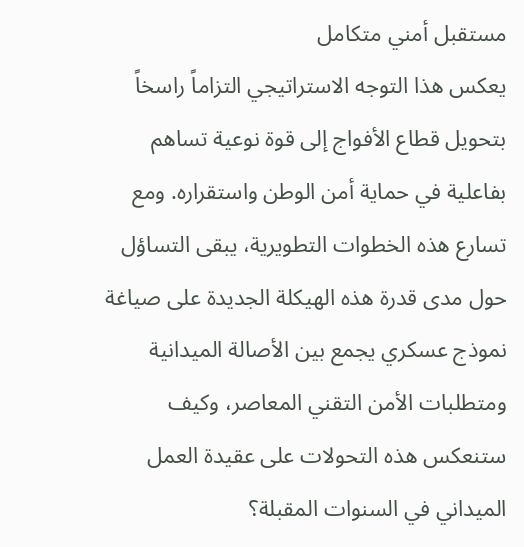مستقبل أمني متكامل
يعكس هذا التوجه الاستراتيجي التزاماً راسخاً بتحويل قطاع الأفواج إلى قوة نوعية تساهم بفاعلية في حماية أمن الوطن واستقراره. ومع تسارع هذه الخطوات التطويرية، يبقى التساؤل حول مدى قدرة هذه الهيكلة الجديدة على صياغة نموذج عسكري يجمع بين الأصالة الميدانية ومتطلبات الأمن التقني المعاصر، وكيف ستنعكس هذه التحولات على عقيدة العمل الميداني في السنوات المقبلة؟